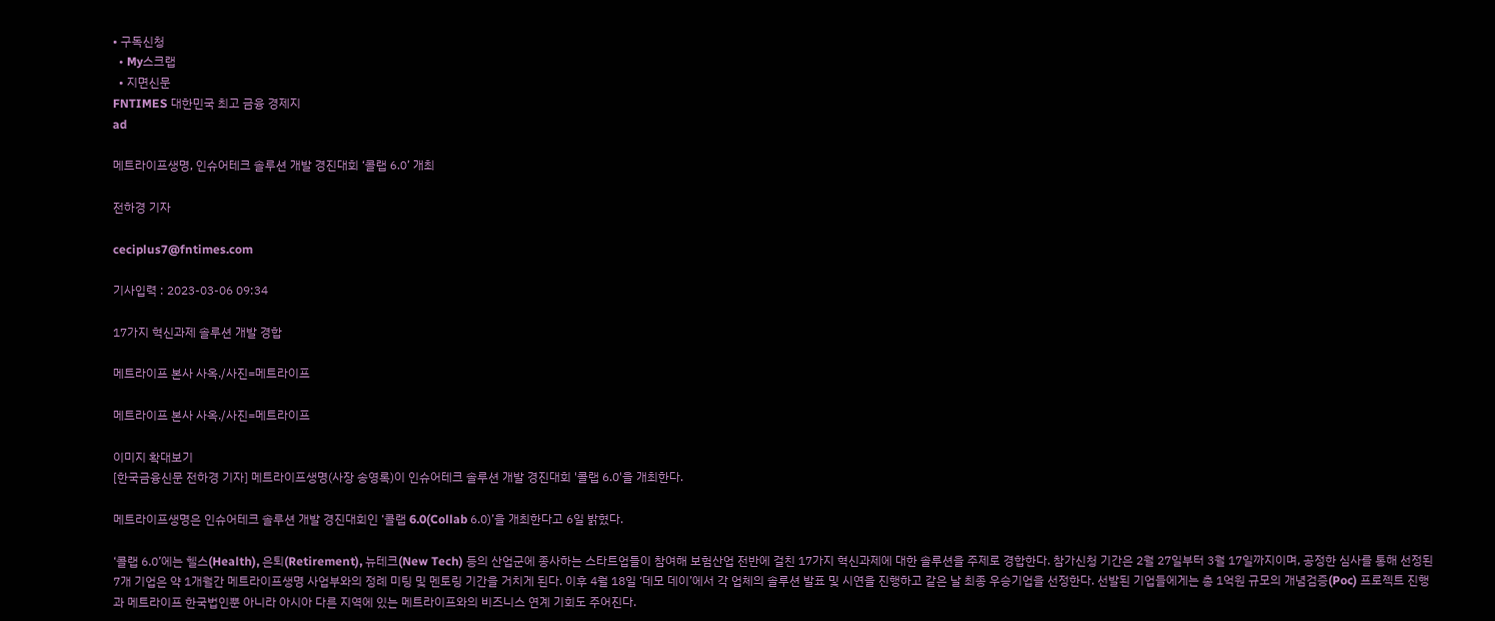• 구독신청
  • My스크랩
  • 지면신문
FNTIMES 대한민국 최고 금융 경제지
ad

메트라이프생명, 인슈어테크 솔루션 개발 경진대회 ‘콜랩 6.0’ 개최

전하경 기자

ceciplus7@fntimes.com

기사입력 : 2023-03-06 09:34

17가지 혁신과제 솔루션 개발 경합

메트라이프 본사 사옥./사진=메트라이프

메트라이프 본사 사옥./사진=메트라이프

이미지 확대보기
[한국금융신문 전하경 기자] 메트라이프생명(사장 송영록)이 인슈어테크 솔루션 개발 경진대회 '콜랩 6.0'을 개최한다.

메트라이프생명은 인슈어테크 솔루션 개발 경진대회인 ‘콜랩 6.0(Collab 6.0)’을 개최한다고 6일 밝혔다.

‘콜랩 6.0’에는 헬스(Health), 은퇴(Retirement), 뉴테크(New Tech) 등의 산업군에 종사하는 스타트업들이 참여해 보험산업 전반에 걸친 17가지 혁신과제에 대한 솔루션을 주제로 경합한다. 참가신청 기간은 2월 27일부터 3월 17일까지이며, 공정한 심사를 통해 선정된 7개 기업은 약 1개월간 메트라이프생명 사업부와의 정례 미팅 및 멘토링 기간을 거치게 된다. 이후 4월 18일 ‘데모 데이’에서 각 업체의 솔루션 발표 및 시연을 진행하고 같은 날 최종 우승기업을 선정한다. 선발된 기업들에게는 총 1억원 규모의 개념검증(Poc) 프로젝트 진행과 메트라이프 한국법인뿐 아니라 아시아 다른 지역에 있는 메트라이프와의 비즈니스 연계 기회도 주어진다.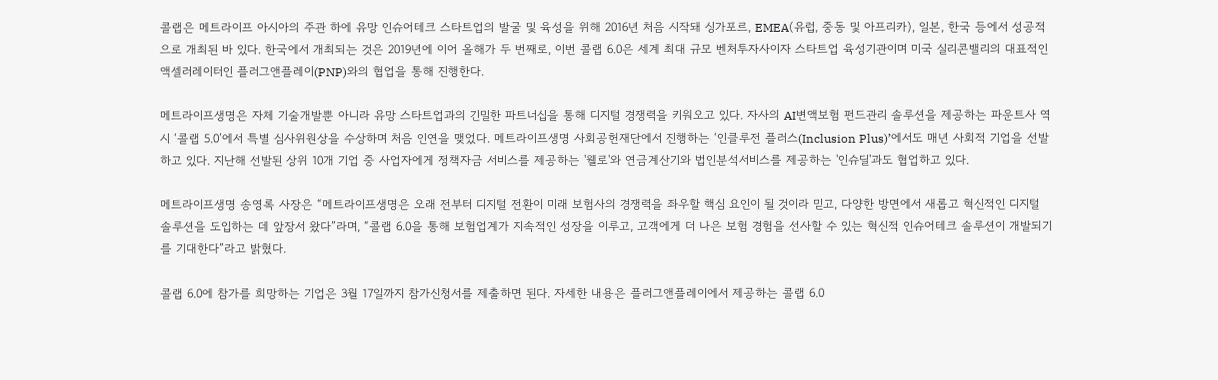콜랩은 메트라이프 아시아의 주관 하에 유망 인슈어테크 스타트업의 발굴 및 육성을 위해 2016년 처음 시작돼 싱가포르, EMEA(유럽, 중동 및 아프리카), 일본, 한국 등에서 성공적으로 개최된 바 있다. 한국에서 개최되는 것은 2019년에 이어 올해가 두 번째로, 이번 콜랩 6.0은 세계 최대 규모 벤처투자사이자 스타트업 육성기관이며 미국 실리콘밸리의 대표적인 액셀러레이터인 플러그앤플레이(PNP)와의 협업을 통해 진행한다.

메트라이프생명은 자체 기술개발뿐 아니라 유망 스타트업과의 긴밀한 파트너십을 통해 디지털 경쟁력을 키워오고 있다. 자사의 AI변액보험 펀드관리 솔루션을 제공하는 파운트사 역시 ‘콜랩 5.0’에서 특별 심사위원상을 수상하며 처음 인연을 맺었다. 메트라이프생명 사회공헌재단에서 진행하는 ‘인클루전 플러스(Inclusion Plus)’에서도 매년 사회적 기업을 선발하고 있다. 지난해 선발된 상위 10개 기업 중 사업자에게 정책자금 서비스를 제공하는 '웰로'와 연금계산기와 법인분석서비스를 제공하는 '인슈딜'과도 협업하고 있다.

메트라이프생명 송영록 사장은 “메트라이프생명은 오래 전부터 디지털 전환이 미래 보험사의 경쟁력을 좌우할 핵심 요인이 될 것이라 믿고, 다양한 방면에서 새롭고 혁신적인 디지털 솔루션을 도입하는 데 앞장서 왔다”라며, “콜랩 6.0을 통해 보험업계가 지속적인 성장을 이루고, 고객에게 더 나은 보험 경험을 선사할 수 있는 혁신적 인슈어테크 솔루션이 개발되기를 기대한다”라고 밝혔다.

콜랩 6.0에 참가를 희망하는 기업은 3월 17일까지 참가신청서를 제출하면 된다. 자세한 내용은 플러그앤플레이에서 제공하는 콜랩 6.0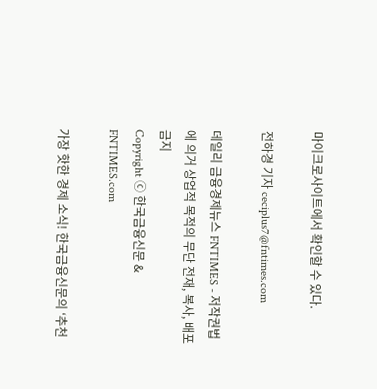마이크로사이트에서 확인할 수 있다.

전하경 기자 ceciplus7@fntimes.com

데일리 금융경제뉴스 FNTIMES - 저작권법에 의거 상업적 목적의 무단 전재, 복사, 배포 금지
Copyright ⓒ 한국금융신문 & FNTIMES.com

가장 핫한 경제 소식! 한국금융신문의 ‘추천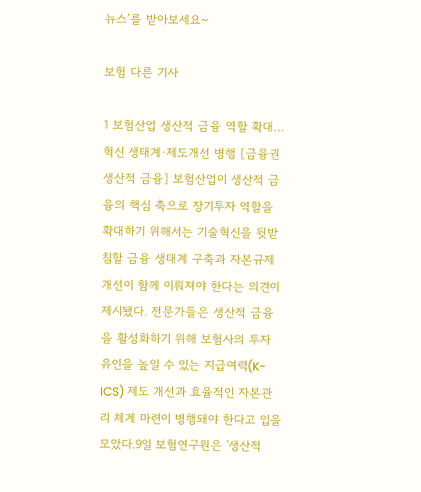뉴스’를 받아보세요~

보험 다른 기사

1 보험산업 생산적 금융 역할 확대…혁신 생태계·제도개선 병행 [금융권 생산적 금융] 보험산업이 생산적 금융의 핵심 축으로 장기투자 역할을 확대하기 위해서는 기술혁신을 뒷받침할 금융 생태계 구축과 자본규제 개선이 함께 이뤄져야 한다는 의견이 제시됐다. 전문가들은 생산적 금융을 활성화하기 위해 보험사의 투자 유인을 높일 수 있는 지급여력(K-ICS) 제도 개선과 효율적인 자본관리 체계 마련이 병행돼야 한다고 입을 모았다.9일 보험연구원은 '생산적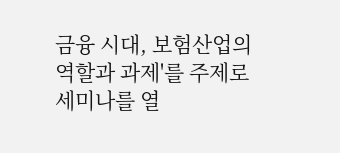금융 시대, 보험산업의 역할과 과제'를 주제로 세미나를 열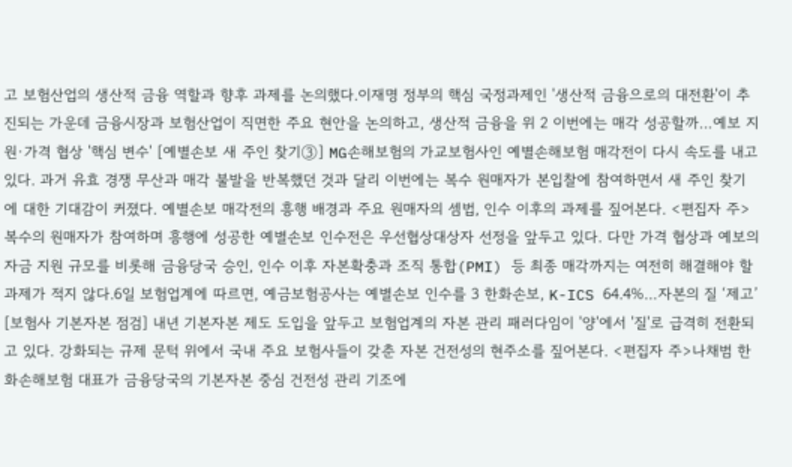고 보험산업의 생산적 금융 역할과 향후 과제를 논의했다.이재명 정부의 핵심 국정과제인 '생산적 금융으로의 대전환'이 추진되는 가운데 금융시장과 보험산업이 직면한 주요 현안을 논의하고, 생산적 금융을 위 2 이번에는 매각 성공할까…예보 지원·가격 협상 '핵심 변수' [예별손보 새 주인 찾기③] MG손해보험의 가교보험사인 예별손해보험 매각전이 다시 속도를 내고 있다. 과거 유효 경쟁 무산과 매각 불발을 반복했던 것과 달리 이번에는 복수 원매자가 본입찰에 참여하면서 새 주인 찾기에 대한 기대감이 커졌다. 예별손보 매각전의 흥행 배경과 주요 원매자의 셈법, 인수 이후의 과제를 짚어본다. <편집자 주>복수의 원매자가 참여하며 흥행에 성공한 예별손보 인수전은 우선협상대상자 선정을 앞두고 있다. 다만 가격 협상과 예보의 자금 지원 규모를 비롯해 금융당국 승인, 인수 이후 자본확충과 조직 통합(PMI) 등 최종 매각까지는 여전히 해결해야 할 과제가 적지 않다.6일 보험업계에 따르면, 예금보험공사는 예별손보 인수를 3 한화손보, K-ICS 64.4%…자본의 질 ‘제고’ [보험사 기본자본 점검] 내년 기본자본 제도 도입을 앞두고 보험업계의 자본 관리 패러다임이 '양'에서 '질'로 급격히 전환되고 있다. 강화되는 규제 문턱 위에서 국내 주요 보험사들이 갖춘 자본 건전성의 현주소를 짚어본다. <편집자 주>나채범 한화손해보험 대표가 금융당국의 기본자본 중심 건전성 관리 기조에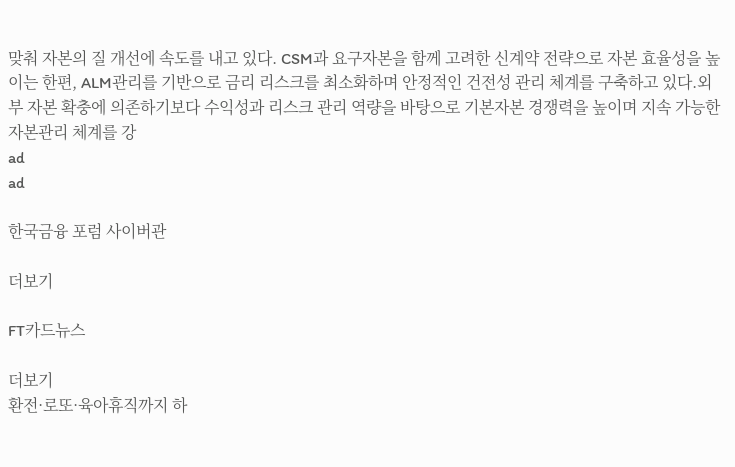맞춰 자본의 질 개선에 속도를 내고 있다. CSM과 요구자본을 함께 고려한 신계약 전략으로 자본 효율성을 높이는 한편, ALM관리를 기반으로 금리 리스크를 최소화하며 안정적인 건전성 관리 체계를 구축하고 있다.외부 자본 확충에 의존하기보다 수익성과 리스크 관리 역량을 바탕으로 기본자본 경쟁력을 높이며 지속 가능한 자본관리 체계를 강
ad
ad

한국금융 포럼 사이버관

더보기

FT카드뉴스

더보기
환전·로또·육아휴직까지 하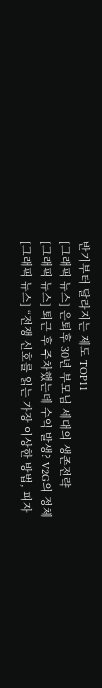반기부터 달라지는 제도 TOP11
[그래픽 뉴스] 은퇴후 30년 부모님 세대의 생존전략
[그래픽 뉴스] 퇴근 후 주차했는데 수익 발생? V2G의 정체
[그래픽 뉴스] “전쟁 신호를 읽는 가장 이상한 방법, 피자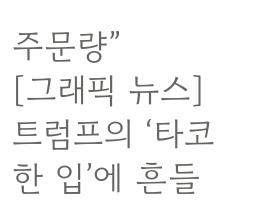주문량”
[그래픽 뉴스] 트럼프의 ‘타코 한 입’에 흔들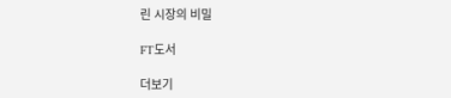린 시장의 비밀

FT도서

더보기